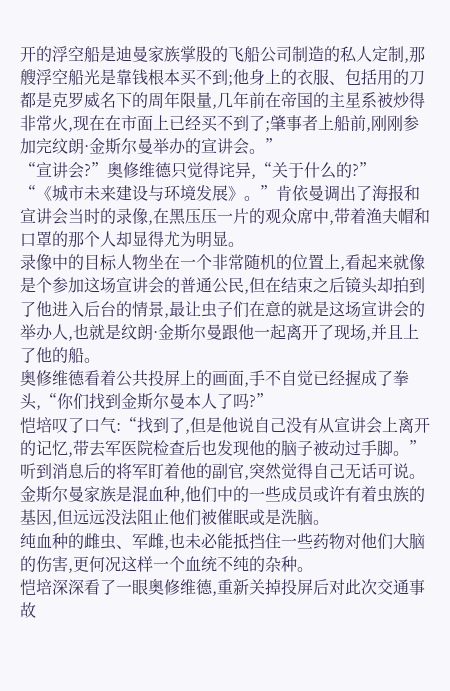开的浮空船是迪曼家族掌股的飞船公司制造的私人定制,那艘浮空船光是靠钱根本买不到;他身上的衣服、包括用的刀都是克罗威名下的周年限量,几年前在帝国的主星系被炒得非常火,现在在市面上已经买不到了;肇事者上船前,刚刚参加完纹朗·金斯尔曼举办的宣讲会。”
“宣讲会?”奥修维德只觉得诧异,“关于什么的?”
“《城市未来建设与环境发展》。”肯依曼调出了海报和宣讲会当时的录像,在黑压压一片的观众席中,带着渔夫帽和口罩的那个人却显得尤为明显。
录像中的目标人物坐在一个非常随机的位置上,看起来就像是个参加这场宣讲会的普通公民,但在结束之后镜头却拍到了他进入后台的情景,最让虫子们在意的就是这场宣讲会的举办人,也就是纹朗·金斯尔曼跟他一起离开了现场,并且上了他的船。
奥修维德看着公共投屏上的画面,手不自觉已经握成了拳头,“你们找到金斯尔曼本人了吗?”
恺培叹了口气:“找到了,但是他说自己没有从宣讲会上离开的记忆,带去军医院检查后也发现他的脑子被动过手脚。”
听到消息后的将军盯着他的副官,突然觉得自己无话可说。金斯尔曼家族是混血种,他们中的一些成员或许有着虫族的基因,但远远没法阻止他们被催眠或是洗脑。
纯血种的雌虫、军雌,也未必能抵挡住一些药物对他们大脑的伤害,更何况这样一个血统不纯的杂种。
恺培深深看了一眼奥修维德,重新关掉投屏后对此次交通事故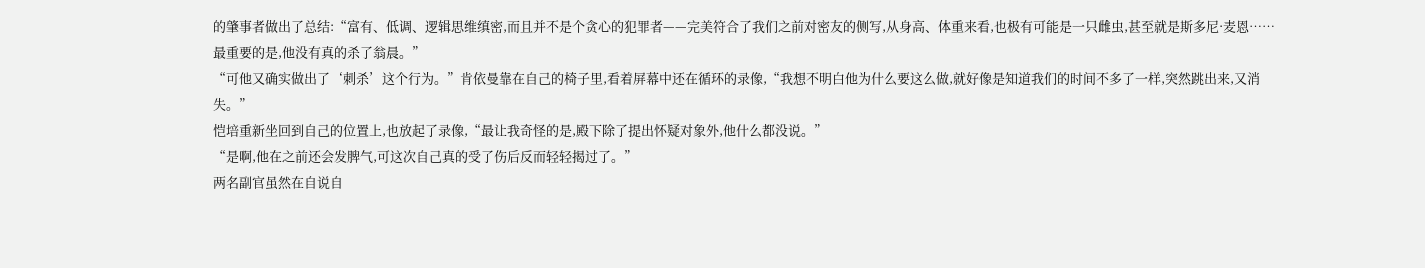的肇事者做出了总结:“富有、低调、逻辑思维缜密,而且并不是个贪心的犯罪者——完美符合了我们之前对密友的侧写,从身高、体重来看,也极有可能是一只雌虫,甚至就是斯多尼·麦恩……最重要的是,他没有真的杀了翁晨。”
“可他又确实做出了‘刺杀’这个行为。”肯依曼靠在自己的椅子里,看着屏幕中还在循环的录像,“我想不明白他为什么要这么做,就好像是知道我们的时间不多了一样,突然跳出来,又消失。”
恺培重新坐回到自己的位置上,也放起了录像,“最让我奇怪的是,殿下除了提出怀疑对象外,他什么都没说。”
“是啊,他在之前还会发脾气,可这次自己真的受了伤后反而轻轻揭过了。”
两名副官虽然在自说自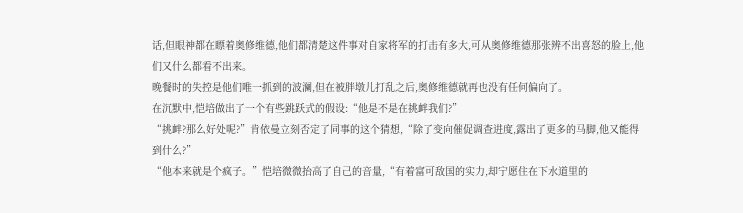话,但眼神都在瞟着奥修维德,他们都清楚这件事对自家将军的打击有多大,可从奥修维德那张辨不出喜怒的脸上,他们又什么都看不出来。
晚餐时的失控是他们唯一抓到的波澜,但在被胖墩儿打乱之后,奥修维德就再也没有任何偏向了。
在沉默中,恺培做出了一个有些跳跃式的假设:“他是不是在挑衅我们?”
“挑衅?那么好处呢?”肯依曼立刻否定了同事的这个猜想,“除了变向催促调查进度,露出了更多的马脚,他又能得到什么?”
“他本来就是个疯子。”恺培微微抬高了自己的音量,“有着富可敌国的实力,却宁愿住在下水道里的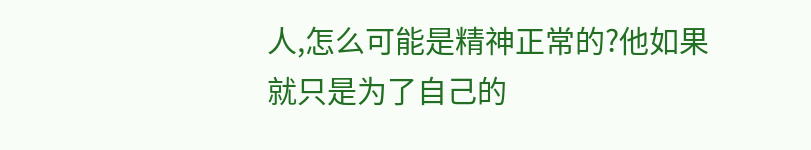人,怎么可能是精神正常的?他如果就只是为了自己的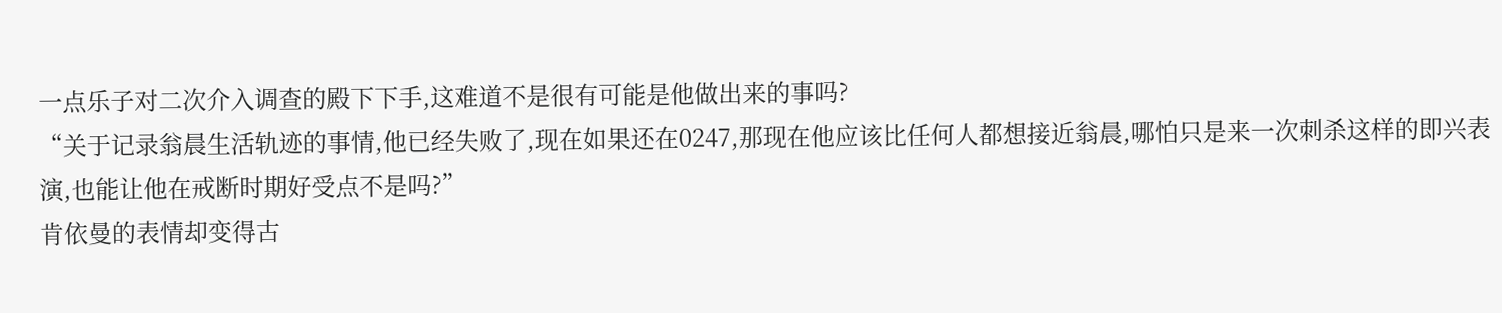一点乐子对二次介入调查的殿下下手,这难道不是很有可能是他做出来的事吗?
“关于记录翁晨生活轨迹的事情,他已经失败了,现在如果还在0247,那现在他应该比任何人都想接近翁晨,哪怕只是来一次刺杀这样的即兴表演,也能让他在戒断时期好受点不是吗?”
肯依曼的表情却变得古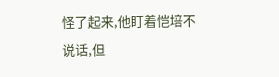怪了起来,他盯着恺培不说话,但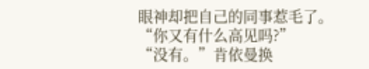眼神却把自己的同事惹毛了。
“你又有什么高见吗?”
“没有。”肯依曼换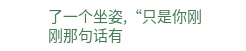了一个坐姿,“只是你刚刚那句话有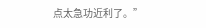点太急功近利了。”